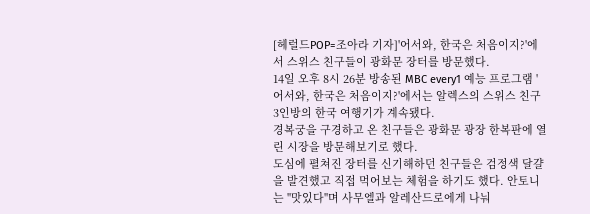[헤럴드POP=조아라 기자]'어서와, 한국은 처음이지?'에서 스위스 친구들이 광화문 장터를 방문했다.
14일 오후 8시 26분 방송된 MBC every1 예능 프로그램 '어서와, 한국은 처음이지?'에서는 알렉스의 스위스 친구 3인방의 한국 여행기가 계속됐다.
경복궁을 구경하고 온 친구들은 광화문 광장 한복판에 열린 시장을 방문해보기로 했다.
도심에 펼쳐진 장터를 신기해하던 친구들은 검정색 달걀을 발견했고 직접 먹어보는 체험을 하기도 했다. 안토니는 "맛있다"며 사무엘과 알레산드로에게 나눠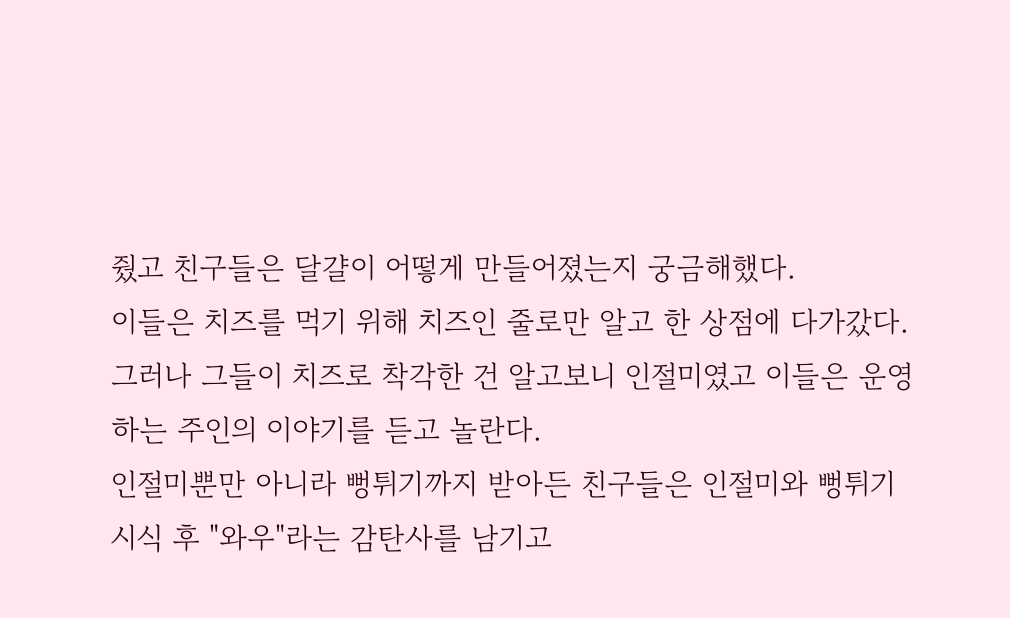줬고 친구들은 달걀이 어떻게 만들어졌는지 궁금해했다.
이들은 치즈를 먹기 위해 치즈인 줄로만 알고 한 상점에 다가갔다. 그러나 그들이 치즈로 착각한 건 알고보니 인절미였고 이들은 운영하는 주인의 이야기를 듣고 놀란다.
인절미뿐만 아니라 뻥튀기까지 받아든 친구들은 인절미와 뻥튀기 시식 후 "와우"라는 감탄사를 남기고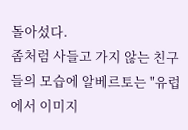돌아섰다.
좀처럼 사들고 가지 않는 친구들의 모습에 알베르토는 "유럽에서 이미지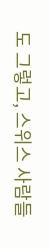도 그렇고, 스위스 사람들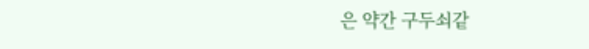은 약간 구두쇠같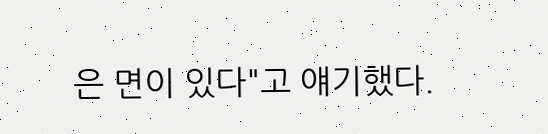은 면이 있다"고 얘기했다.